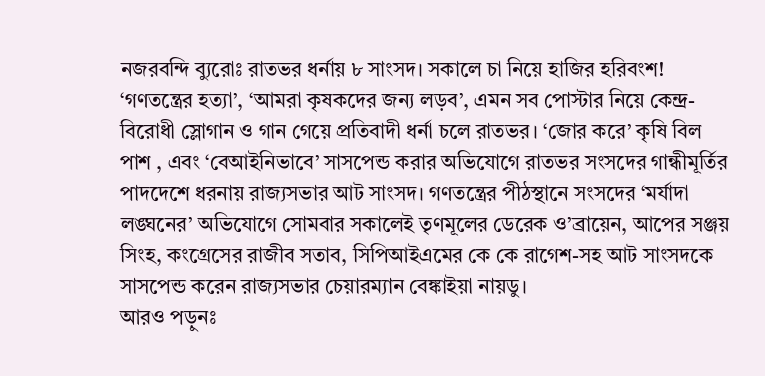নজরবন্দি ব্যুরোঃ রাতভর ধর্নায় ৮ সাংসদ। সকালে চা নিয়ে হাজির হরিবংশ! ‘গণতন্ত্রের হত্যা’, ‘আমরা কৃষকদের জন্য লড়ব’, এমন সব পোস্টার নিয়ে কেন্দ্র-বিরোধী স্লোগান ও গান গেয়ে প্রতিবাদী ধর্না চলে রাতভর। ‘জোর করে’ কৃষি বিল পাশ , এবং ‘বেআইনিভাবে’ সাসপেন্ড করার অভিযোগে রাতভর সংসদের গান্ধীমূর্তির পাদদেশে ধরনায় রাজ্যসভার আট সাংসদ। গণতন্ত্রের পীঠস্থানে সংসদের ‘মর্যাদা লঙ্ঘনের’ অভিযোগে সোমবার সকালেই তৃণমূলের ডেরেক ও’ব্রায়েন, আপের সঞ্জয় সিংহ, কংগ্রেসের রাজীব সতাব, সিপিআইএমের কে কে রাগেশ-সহ আট সাংসদকে সাসপেন্ড করেন রাজ্যসভার চেয়ারম্যান বেঙ্কাইয়া নায়ডু।
আরও পড়ুনঃ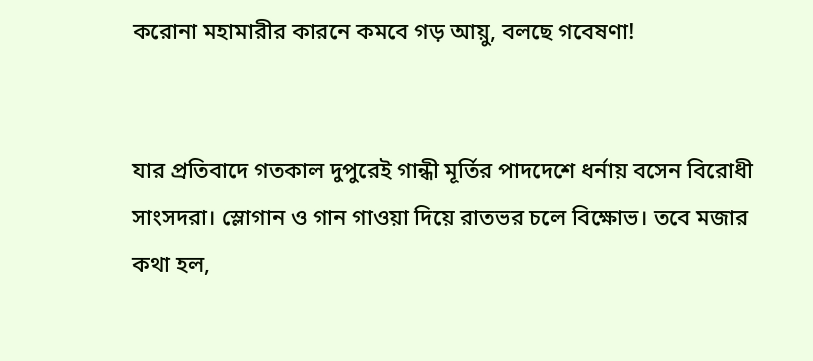করোনা মহামারীর কারনে কমবে গড় আয়ু, বলছে গবেষণা!


যার প্রতিবাদে গতকাল দুপুরেই গান্ধী মূর্তির পাদদেশে ধর্নায় বসেন বিরোধী সাংসদরা। স্লোগান ও গান গাওয়া দিয়ে রাতভর চলে বিক্ষোভ। তবে মজার কথা হল,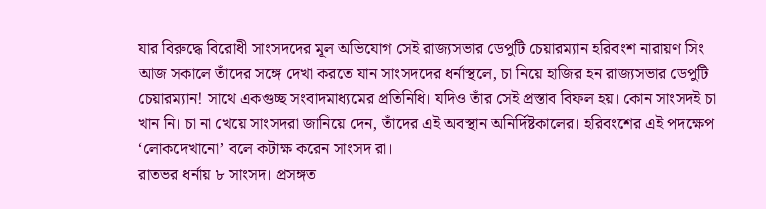যার বিরুদ্ধে বিরোধী সাংসদদের মূল অভিযোগ সেই রাজ্যসভার ডেপুটি চেয়ারম্যান হরিবংশ নারায়ণ সিং আজ সকালে তাঁদের সঙ্গে দেখা করতে যান সাংসদদের ধর্নাস্থলে, চা নিয়ে হাজির হন রাজ্যসভার ডেপুটি চেয়ারম্যান! সাথে একগুচ্ছ সংবাদমাধ্যমের প্রতিনিধি। যদিও তাঁর সেই প্রস্তাব বিফল হয়। কোন সাংসদই চা খান নি। চা না খেয়ে সাংসদরা জানিয়ে দেন, তাঁদের এই অবস্থান অনির্দিষ্টকালের। হরিবংশের এই পদক্ষেপ ‘লোকদেখানো’ বলে কটাক্ষ করেন সাংসদ রা।
রাতভর ধর্নায় ৮ সাংসদ। প্রসঙ্গত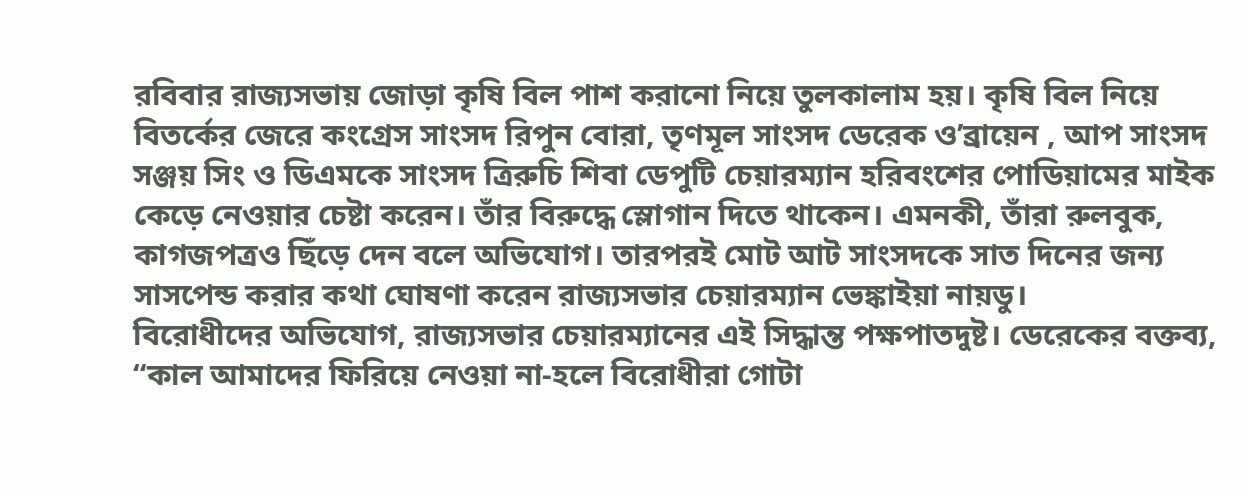রবিবার রাজ্যসভায় জোড়া কৃষি বিল পাশ করানো নিয়ে তুলকালাম হয়। কৃষি বিল নিয়ে বিতর্কের জেরে কংগ্রেস সাংসদ রিপুন বোরা, তৃণমূল সাংসদ ডেরেক ও’ব্রায়েন , আপ সাংসদ সঞ্জয় সিং ও ডিএমকে সাংসদ ত্রিরুচি শিবা ডেপুটি চেয়ারম্যান হরিবংশের পোডিয়ামের মাইক কেড়ে নেওয়ার চেষ্টা করেন। তাঁর বিরুদ্ধে স্লোগান দিতে থাকেন। এমনকী, তাঁরা রুলবুক, কাগজপত্রও ছিঁড়ে দেন বলে অভিযোগ। তারপরই মোট আট সাংসদকে সাত দিনের জন্য সাসপেন্ড করার কথা ঘোষণা করেন রাজ্যসভার চেয়ারম্যান ভেঙ্কাইয়া নায়ডু।
বিরোধীদের অভিযোগ, রাজ্যসভার চেয়ারম্যানের এই সিদ্ধান্ত পক্ষপাতদুষ্ট। ডেরেকের বক্তব্য, “কাল আমাদের ফিরিয়ে নেওয়া না-হলে বিরোধীরা গোটা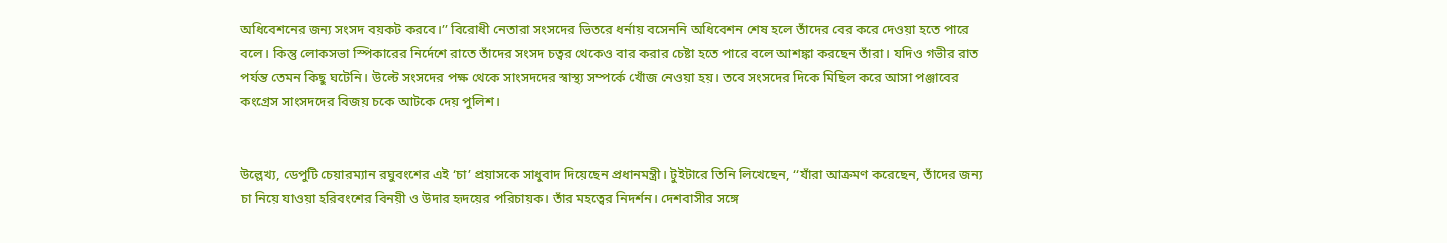অধিবেশনের জন্য সংসদ বয়কট করবে।’’ বিরোধী নেতারা সংসদের ভিতরে ধর্নায় বসেননি অধিবেশন শেষ হলে তাঁদের বের করে দেওয়া হতে পারে বলে। কিন্তু লোকসভা স্পিকারের নির্দেশে রাতে তাঁদের সংসদ চত্বর থেকেও বার করার চেষ্টা হতে পারে বলে আশঙ্কা করছেন তাঁরা। যদিও গভীর রাত পর্যন্ত তেমন কিছু ঘটেনি। উল্টে সংসদের পক্ষ থেকে সাংসদদের স্বাস্থ্য সম্পর্কে খোঁজ নেওয়া হয়। তবে সংসদের দিকে মিছিল করে আসা পঞ্জাবের কংগ্রেস সাংসদদের বিজয় চকে আটকে দেয় পুলিশ।


উল্লেখ্য, ডেপুটি চেয়ারম্যান রঘুবংশের এই ‘চা’ প্রয়াসকে সাধুবাদ দিয়েছেন প্রধানমন্ত্রী। টুইটারে তিনি লিখেছেন, ‘‘যাঁরা আক্রমণ করেছেন, তাঁদের জন্য চা নিয়ে যাওয়া হরিবংশের বিনয়ী ও উদার হৃদয়ের পরিচায়ক। তাঁর মহত্বের নিদর্শন। দেশবাসীর সঙ্গে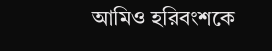আমিও হরিবংশকে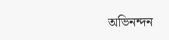অভিনন্দন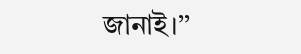জানাই।’’